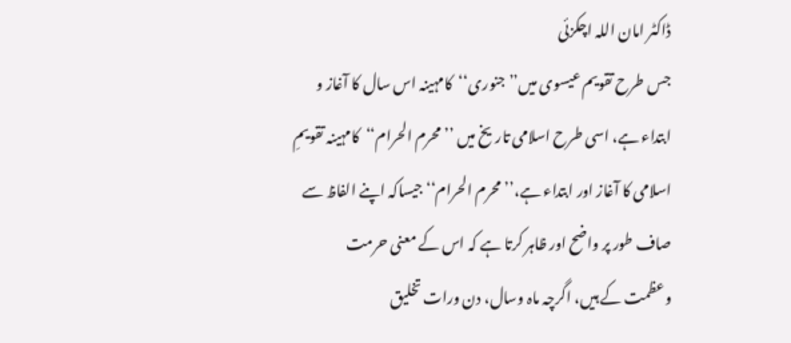ڈاکٹر امان اللہ اچکزئی
جس طرح تقویم عیسوی میں’’جنوری‘‘کامہینہ اس سال کا آغاز و ابتداء ہے، اسی طرح اسلامی تاریخ میں ’’محرم الحرام‘‘کامہینہ تقویمِ اسلامی کا آغاز اور ابتداء ہے،’’محرم الحرام‘‘جیساکہ اپنے الفاظ سے صاف طور پر واضح اور ظاہر کرتا ہے کہ اس کے معنی حرمت وعظمت کے ہیں، اگرچہ ماہ وسال، دن ورات تخلیق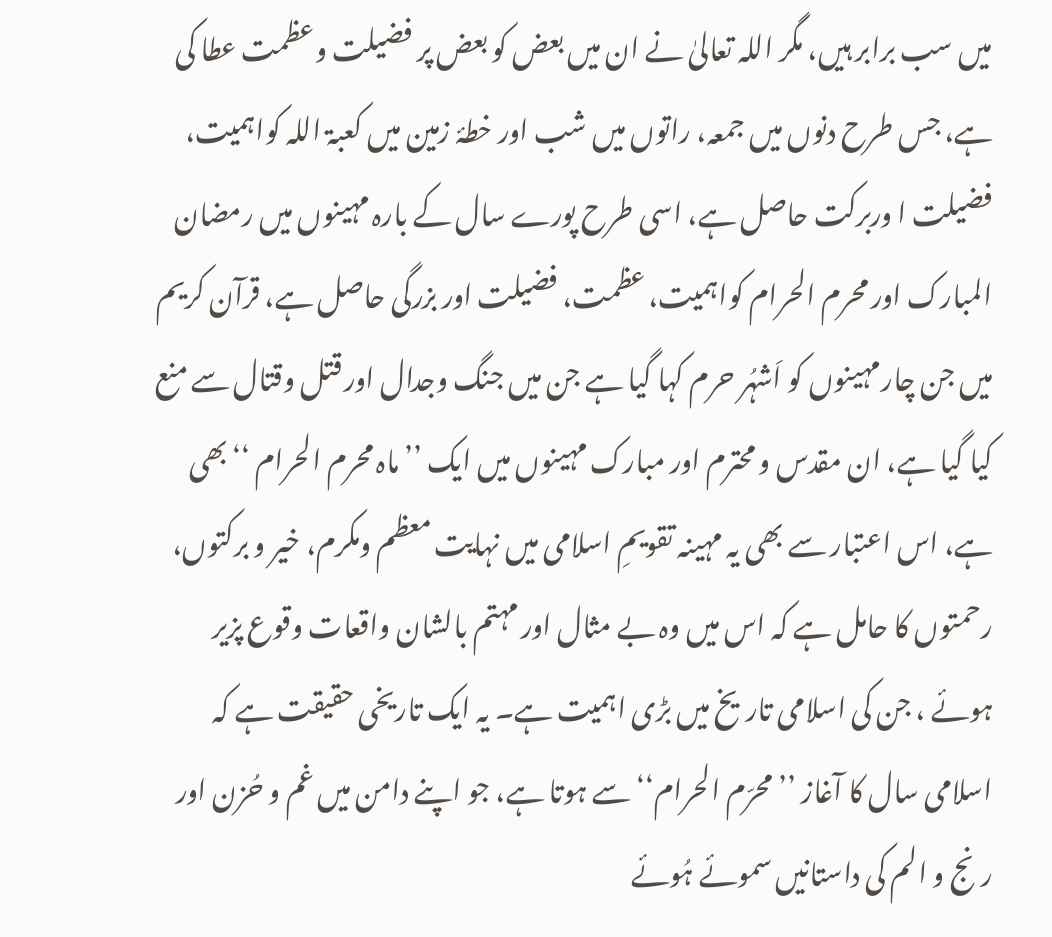میں سب برابر ہیں، مگر اللہ تعالیٰ نے ان میں بعض کو بعض پر فضیلت وعظمت عطا کی ہے، جس طرح دنوں میں جمعہ، راتوں میں شب اور خطۂ زمین میں کعبۃ اللہ کواہمیت، فضیلت ا وربرکت حاصل ہے، اسی طرح پورے سال کے بارہ مہینوں میں رمضان المبارک اور محرم الحرام کواہمیت، عظمت، فضیلت اور بزرگی حاصل ہے، قرآن کریم میں جن چارمہینوں کو اَشہُر حرم کہا گیا ہے جن میں جنگ وجدال اور قتل وقتال سے منع کیا گیا ہے، ان مقدس و محترم اور مبارک مہینوں میں ایک ’’ماہ محرم الحرام ‘‘بھی ہے، اس اعتبار سے بھی یہ مہینہ تقویمِ اسلامی میں نہایت معظم ومکرم، خیر و برکتوں، رحمتوں کا حامل ہے کہ اس میں وہ بے مثال اور مہتم بالشان واقعات وقوع پزیر ہوئے ، جن کی اسلامی تاریخ میں بڑی اہمیت ہے۔ یہ ایک تاریخی حقیقت ہے کہ اسلامی سال کا آغاز ’’محرّم الحرام‘‘ سے ہوتا ہے، جو اپنے دامن میں غم و حُزن اور رنج و الم کی داستانیں سموئے ہُوئے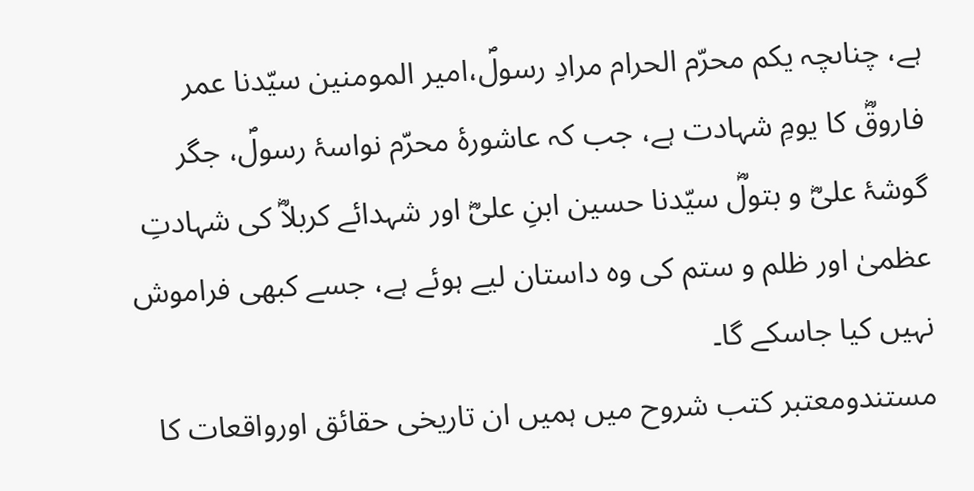ہے، چناںچہ یکم محرّم الحرام مرادِ رسولؐ،امیر المومنین سیّدنا عمر فاروقؓ کا یومِ شہادت ہے، جب کہ عاشورۂ محرّم نواسۂ رسولؐ، جگر گوشۂ علیؓ و بتولؓ سیّدنا حسین ابنِ علیؓ اور شہدائے کربلاؓ کی شہادتِ عظمیٰ اور ظلم و ستم کی وہ داستان لیے ہوئے ہے، جسے کبھی فراموش نہیں کیا جاسکے گا۔
مستندومعتبر کتب شروح میں ہمیں ان تاریخی حقائق اورواقعات کا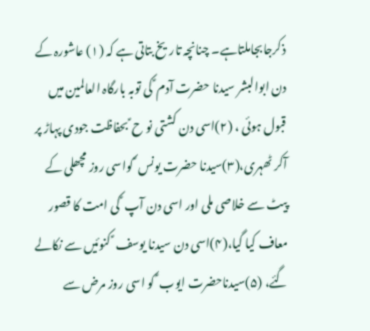ذکرجابجاملتاہے۔ چنانچہ تاریخ بتاتی ہے کہ (۱) عاشورہ کے دن ابوالبشر سیدنا حضرت آدم ؑ کی توبہ بارگاہ العالمین میں قبول ہوئی ، (۲)اسی دن کشتی نو ح ؑ بحفاظت جودی پہاڑ پر آکر ٹھہری،(۳)سیدنا حضرت یونس ؑ کواسی روز مچھلی کے پیٹ سے خلاصی ملی اور اسی دن آپ ؑ کی امت کا قصور معاف کیا گیا،(۴)اسی دن سیدنا یوسف ؑ کنوئیں سے نکالے گئے، (۵)سیدناحضرت ایوب ؑ کو اسی روز مرض سے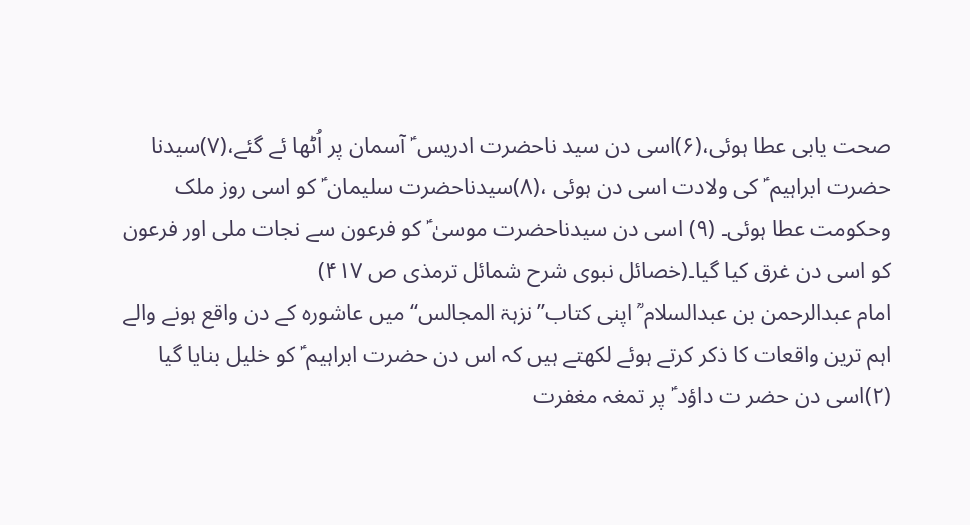صحت یابی عطا ہوئی،(۶)اسی دن سید ناحضرت ادریس ؑ آسمان پر اُٹھا ئے گئے،(۷)سیدنا حضرت ابراہیم ؑ کی ولادت اسی دن ہوئی ،(۸)سیدناحضرت سلیمان ؑ کو اسی روز ملک وحکومت عطا ہوئی۔ (۹) اسی دن سیدناحضرت موسیٰ ؑ کو فرعون سے نجات ملی اور فرعون کو اسی دن غرق کیا گیا۔(خصائل نبوی شرح شمائل ترمذی ص ۴۱۷)
امام عبدالرحمن بن عبدالسلام ؒ اپنی کتاب’’نزہۃ المجالس‘‘میں عاشورہ کے دن واقع ہونے والے اہم ترین واقعات کا ذکر کرتے ہوئے لکھتے ہیں کہ اس دن حضرت ابراہیم ؑ کو خلیل بنایا گیا (۲)اسی دن حضر ت داؤد ؑ پر تمغہ مغفرت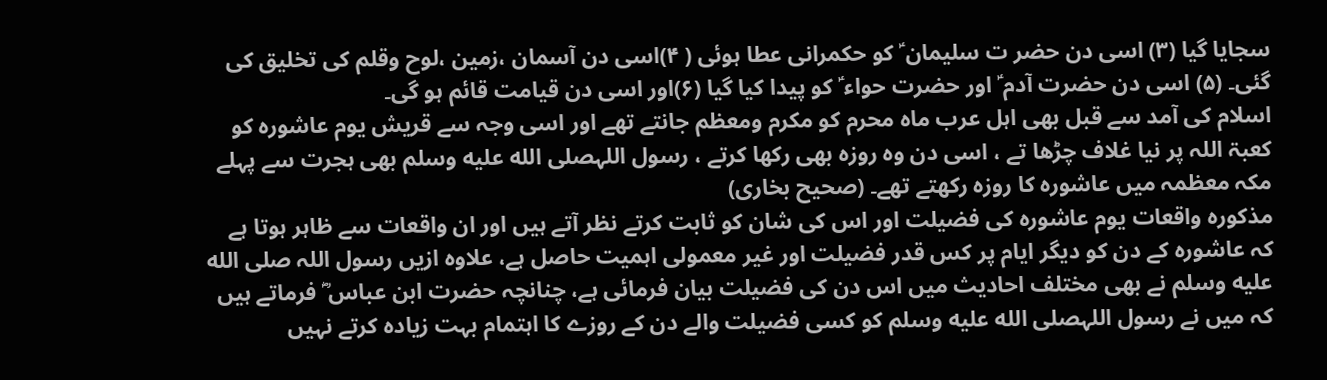سجایا گیا (۳) اسی دن حضر ت سلیمان ؑ کو حکمرانی عطا ہوئی ( ۴)اسی دن آسمان ،زمین ،لوح وقلم کی تخلیق کی گئی۔ (۵) اسی دن حضرت آدم ؑ اور حضرت حواء ؑ کو پیدا کیا گیا (۶)اور اسی دن قیامت قائم ہو گی۔
اسلام کی آمد سے قبل بھی اہل عرب ماہ محرم کو مکرم ومعظم جانتے تھے اور اسی وجہ سے قریش یوم عاشورہ کو کعبۃ اللہ پر نیا غلاف چڑھا تے ، اسی دن وہ روزہ بھی رکھا کرتے ، رسول اللہصلى الله عليه وسلم بھی ہجرت سے پہلے مکہ معظمہ میں عاشورہ کا روزہ رکھتے تھے۔ (صحیح بخاری)
مذکورہ واقعات یوم عاشورہ کی فضیلت اور اس کی شان کو ثابت کرتے نظر آتے ہیں اور ان واقعات سے ظاہر ہوتا ہے کہ عاشورہ کے دن کو دیگر ایام پر کس قدر فضیلت اور غیر معمولی اہمیت حاصل ہے، علاوہ ازیں رسول اللہ صلى الله عليه وسلم نے بھی مختلف احادیث میں اس دن کی فضیلت بیان فرمائی ہے، چنانچہ حضرت ابن عباس ؓ فرماتے ہیں کہ میں نے رسول اللہصلى الله عليه وسلم کو کسی فضیلت والے دن کے روزے کا اہتمام بہت زیادہ کرتے نہیں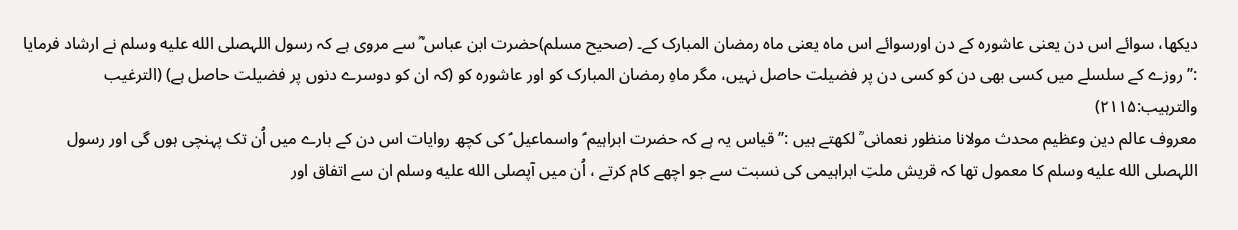دیکھا، سوائے اس دن یعنی عاشورہ کے دن اورسوائے اس ماہ یعنی ماہ رمضان المبارک کے۔ (صحیح مسلم)حضرت ابن عباس ؓ سے مروی ہے کہ رسول اللہصلى الله عليه وسلم نے ارشاد فرمایا :’’روزے کے سلسلے میں کسی بھی دن کو کسی دن پر فضیلت حاصل نہیں، مگر ماہِ رمضان المبارک کو اور عاشورہ کو (کہ ان کو دوسرے دنوں پر فضیلت حاصل ہے) (الترغیب والترہیب:۲۱۱۵)
معروف عالم دین وعظیم محدث مولانا منظور نعمانی ؒ لکھتے ہیں :’’قیاس یہ ہے کہ حضرت ابراہیم ؑ واسماعیل ؑ کی کچھ روایات اس دن کے بارے میں اُن تک پہنچی ہوں گی اور رسول اللہصلى الله عليه وسلم کا معمول تھا کہ قریش ملتِ ابراہیمی کی نسبت سے جو اچھے کام کرتے ، اُن میں آپصلى الله عليه وسلم ان سے اتفاق اور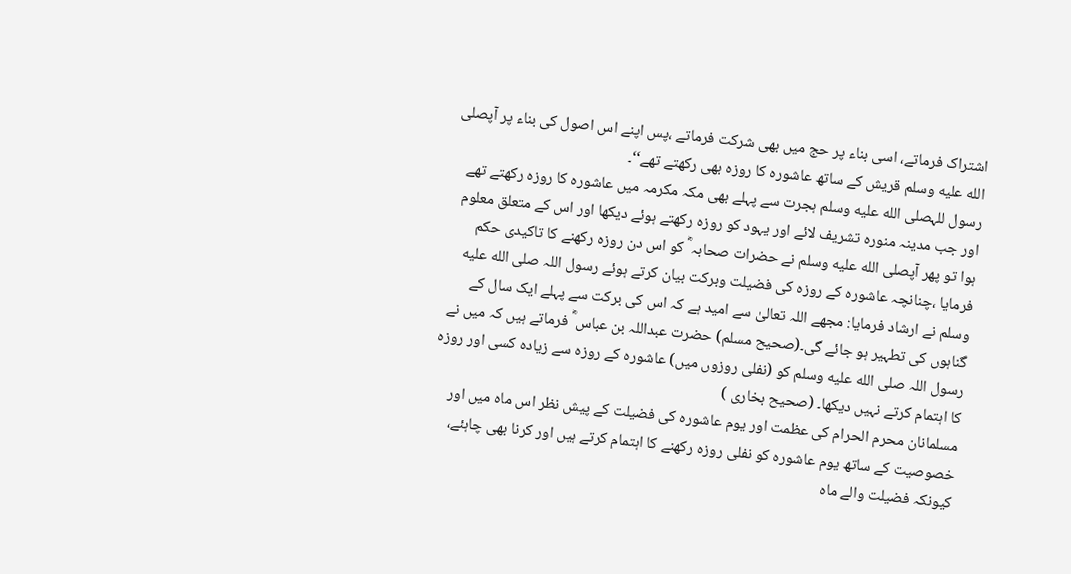اشتراک فرماتے، اسی بناء پر حج میں بھی شرکت فرماتے ،پس اپنے اس اصول کی بناء پر آپصلى الله عليه وسلم قریش کے ساتھ عاشورہ کا روزہ بھی رکھتے تھے‘‘۔
رسول للہصلى الله عليه وسلم ہجرت سے پہلے بھی مکہ مکرمہ میں عاشورہ کا روزہ رکھتے تھے اور جب مدینہ منورہ تشریف لائے اور یہود کو روزہ رکھتے ہوئے دیکھا اور اس کے متعلق معلوم ہوا تو پھر آپصلى الله عليه وسلم نے حضرات صحابہ ؓ کو اس دن روزہ رکھنے کا تاکیدی حکم فرمایا ،چنانچہ عاشورہ کے روزہ کی فضیلت وبرکت بیان کرتے ہوئے رسول اللہ صلى الله عليه وسلم نے ارشاد فرمایا: مجھے اللہ تعالیٰ سے امید ہے کہ اس کی برکت سے پہلے ایک سال کے گناہوں کی تطہیر ہو جائے گی۔(صحیح مسلم) حضرت عبداللہ بن عباس ؓ فرماتے ہیں کہ میں نے رسول اللہ صلى الله عليه وسلم کو (نفلی روزوں میں) عاشورہ کے روزہ سے زیادہ کسی اور روزہ کا اہتمام کرتے نہیں دیکھا۔ (صحیح بخاری )
مسلمانان محرم الحرام کی عظمت اور یوم عاشورہ کی فضیلت کے پیش نظر اس ماہ میں اور خصوصیت کے ساتھ یوم عاشورہ کو نفلی روزہ رکھنے کا اہتمام کرتے ہیں اور کرنا بھی چاہئے، کیونکہ فضیلت والے ماہ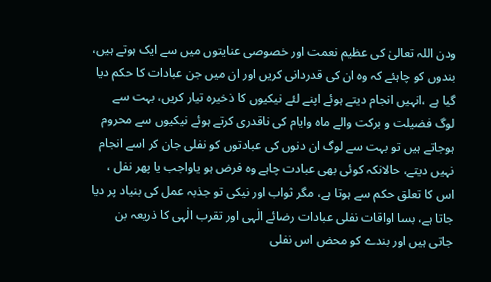ودن اللہ تعالیٰ کی عظیم نعمت اور خصوصی عنایتوں میں سے ایک ہوتے ہیں، بندوں کو چاہئے کہ وہ ان کی قدردانی کریں اور ان میں جن عبادات کا حکم دیا گیا ہے ،انہیں انجام دیتے ہوئے اپنے لئے نیکیوں کا ذخیرہ تیار کریں، بہت سے لوگ فضیلت و برکت والے ماہ وایام کی ناقدری کرتے ہوئے نیکیوں سے محروم ہوجاتے ہیں تو بہت سے لوگ ان دنوں کی عبادتوں کو نفلی جان کر اسے انجام نہیں دیتے، حالانکہ کوئی بھی عبادت چاہے وہ فرض ہو یاواجب یا پھر نفل ، اس کا تعلق حکم سے ہوتا ہے، مگر ثواب اور نیکی تو جذبہ عمل کی بنیاد پر دیا جاتا ہے، بسا اواقات نفلی عبادات رضائے الٰہی اور تقرب الٰہی کا ذریعہ بن جاتی ہیں اور بندے کو محض اس نفلی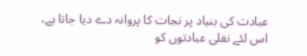عبادت کی بنیاد پر نجات کا پروانہ دے دیا جاتا ہے، اس لئے نفلی عبادتوں کو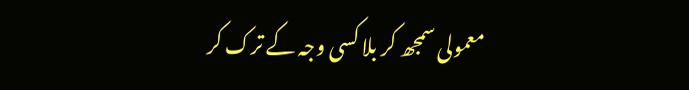معمولی سمجھ کر بلا کسی وجہ کے ترک کر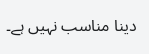دینا مناسب نہیں ہے۔